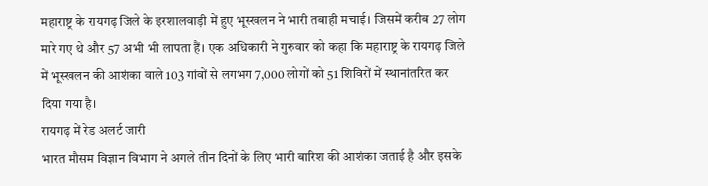महाराष्ट्र के रायगढ़ जिले के इरशालवाड़ी में हुए भूस्खलन ने भारी तबाही मचाई। जिसमें करीब 27 लोग मारे गए थे और 57 अभी भी लापता हैं। एक अधिकारी ने गुरुवार को कहा कि महाराष्ट्र के रायगढ़ जिले में भूस्खलन की आशंका वाले 103 गांवों से लगभग 7,000 लोगों को 51 शिविरों में स्थानांतरित कर दिया गया है।
रायगढ़ में रेड अलर्ट जारी
भारत मौसम विज्ञान विभाग ने अगले तीन दिनों के लिए भारी बारिश की आशंका जताई है और इसके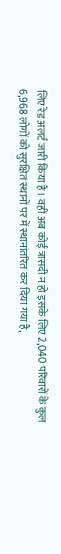लिए रेड अलर्ट जारी किया है। वहीं अब कोई त्रासदी न हो इसके लिए 2,040 परिवारों के कुल 6,968 लोगों को सुरक्षित स्थानों पर में स्थानांतरित कर दिया गया है,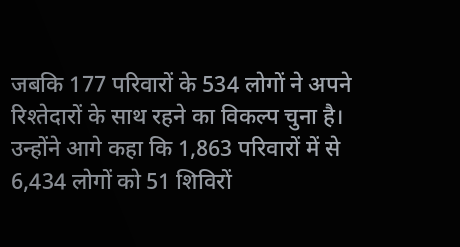जबकि 177 परिवारों के 534 लोगों ने अपने रिश्तेदारों के साथ रहने का विकल्प चुना है।
उन्होंने आगे कहा कि 1,863 परिवारों में से 6,434 लोगों को 51 शिविरों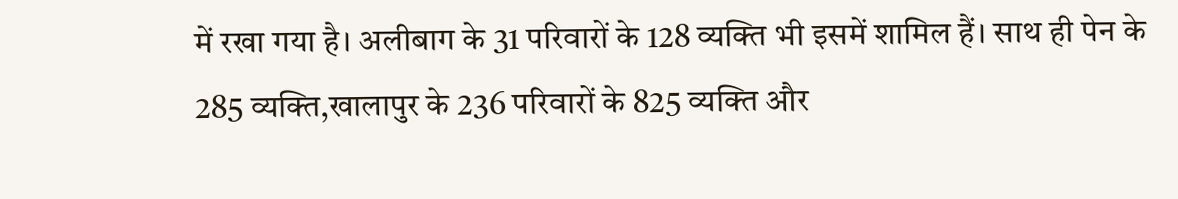में रखा गया है। अलीबाग के 31 परिवारों के 128 व्यक्ति भी इसमें शामिल हैं। साथ ही पेन के 285 व्यक्ति,खालापुर के 236 परिवारों के 825 व्यक्ति और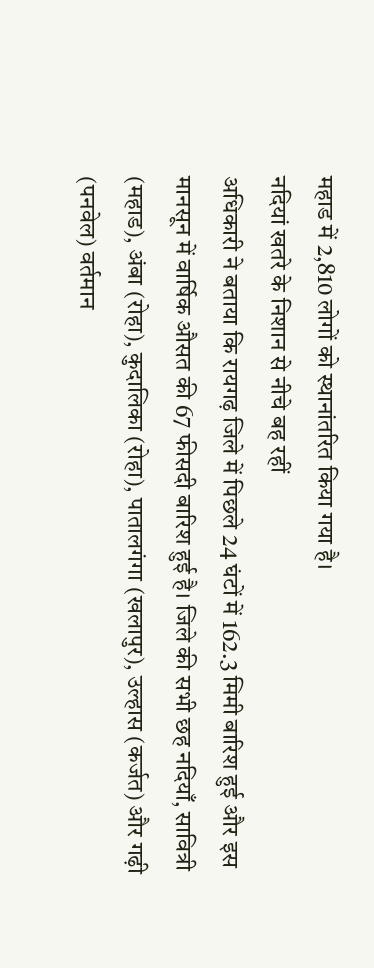महाड में 2,810 लोगों को स्थानांतरित किया गया है।
नदियां खतरे के निशान से नीचे बह रहीं
अधिकारी ने बताया कि रायगढ़ जिले में पिछले 24 घंटों में 162.3 मिमी बारिश हुई और इस मानसून में वार्षिक औसत की 67 फीसदी बारिश हुई है। जिले की सभी छह नदियाँ, सावित्री (महाड), अंबा (रोहा), कुदालिका (रोहा), पातालगंगा (खलापुर), उल्हास (कर्जत) और गढ़ी (पनवेल) वर्तमान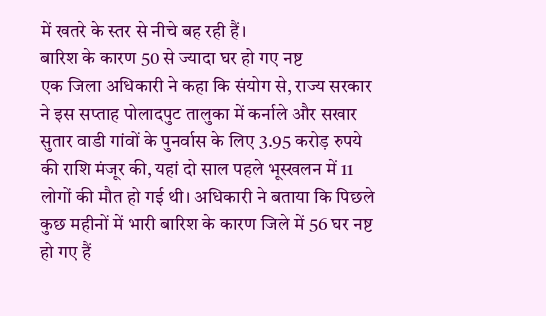में खतरे के स्तर से नीचे बह रही हैं।
बारिश के कारण 50 से ज्यादा घर हो गए नष्ट
एक जिला अधिकारी ने कहा कि संयोग से, राज्य सरकार ने इस सप्ताह पोलादपुट तालुका में कर्नाले और सखार सुतार वाडी गांवों के पुनर्वास के लिए 3.95 करोड़ रुपये की राशि मंजूर की, यहां दो साल पहले भूस्खलन में 11 लोगों की मौत हो गई थी। अधिकारी ने बताया कि पिछले कुछ महीनों में भारी बारिश के कारण जिले में 56 घर नष्ट हो गए हैं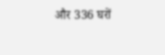और 336 घरों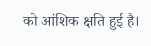को आंशिक क्षति हुई है।